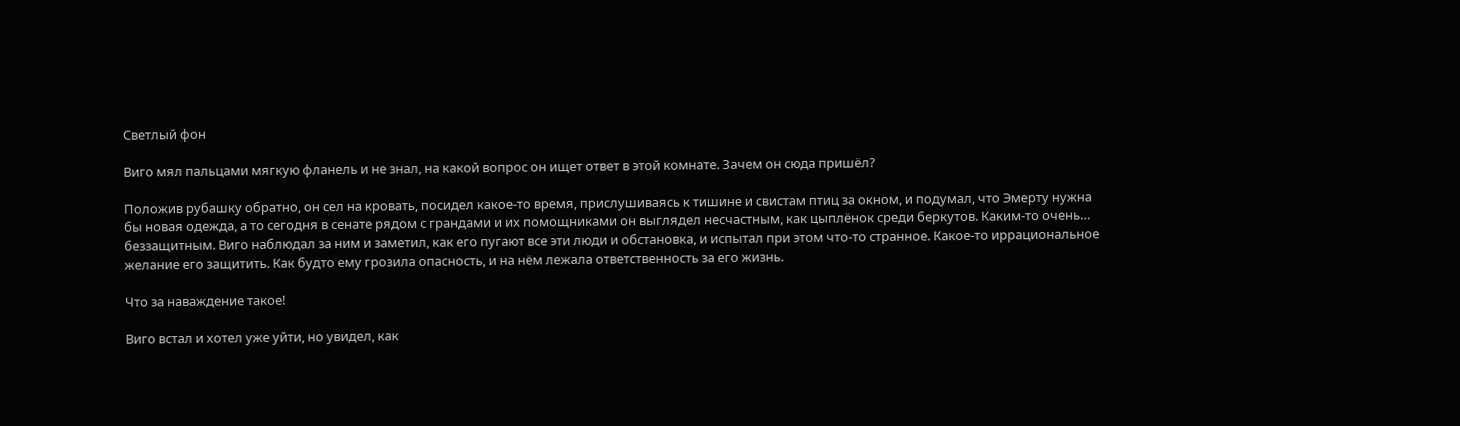Светлый фон

Виго мял пальцами мягкую фланель и не знал, на какой вопрос он ищет ответ в этой комнате. Зачем он сюда пришёл?

Положив рубашку обратно, он сел на кровать, посидел какое-то время, прислушиваясь к тишине и свистам птиц за окном, и подумал, что Эмерту нужна бы новая одежда, а то сегодня в сенате рядом с грандами и их помощниками он выглядел несчастным, как цыплёнок среди беркутов. Каким-то очень… беззащитным. Виго наблюдал за ним и заметил, как его пугают все эти люди и обстановка, и испытал при этом что-то странное. Какое-то иррациональное желание его защитить. Как будто ему грозила опасность, и на нём лежала ответственность за его жизнь.

Что за наваждение такое!

Виго встал и хотел уже уйти, но увидел, как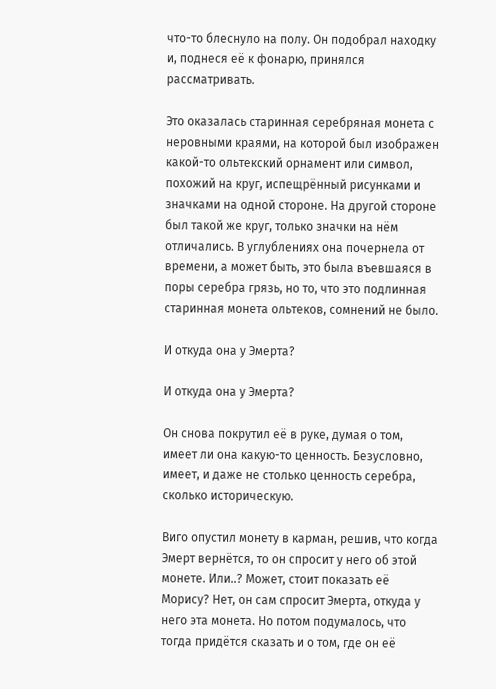что-то блеснуло на полу. Он подобрал находку и, поднеся её к фонарю, принялся рассматривать.

Это оказалась старинная серебряная монета с неровными краями, на которой был изображен какой-то ольтекский орнамент или символ, похожий на круг, испещрённый рисунками и значками на одной стороне. На другой стороне был такой же круг, только значки на нём отличались. В углублениях она почернела от времени, а может быть, это была въевшаяся в поры серебра грязь, но то, что это подлинная старинная монета ольтеков, сомнений не было.

И откуда она у Эмерта?

И откуда она у Эмерта?

Он снова покрутил её в руке, думая о том, имеет ли она какую-то ценность. Безусловно, имеет, и даже не столько ценность серебра, сколько историческую.

Виго опустил монету в карман, решив, что когда Эмерт вернётся, то он спросит у него об этой монете. Или..? Может, стоит показать её Морису? Нет, он сам спросит Эмерта, откуда у него эта монета. Но потом подумалось, что тогда придётся сказать и о том, где он её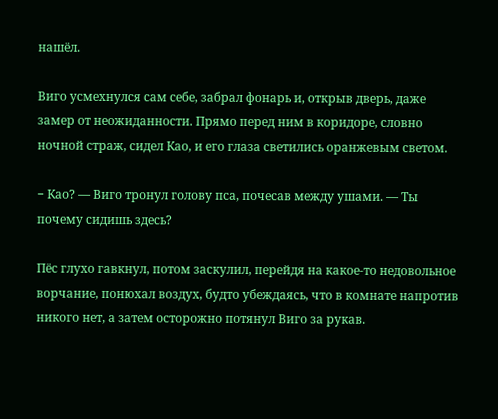нашёл.

Виго усмехнулся сам себе, забрал фонарь и, открыв дверь, даже замер от неожиданности. Прямо перед ним в коридоре, словно ночной страж, сидел Као, и его глаза светились оранжевым светом.

− Као? — Виго тронул голову пса, почесав между ушами. — Ты почему сидишь здесь?

Пёс глухо гавкнул, потом заскулил, перейдя на какое-то недовольное ворчание, понюхал воздух, будто убеждаясь, что в комнате напротив никого нет, а затем осторожно потянул Виго за рукав.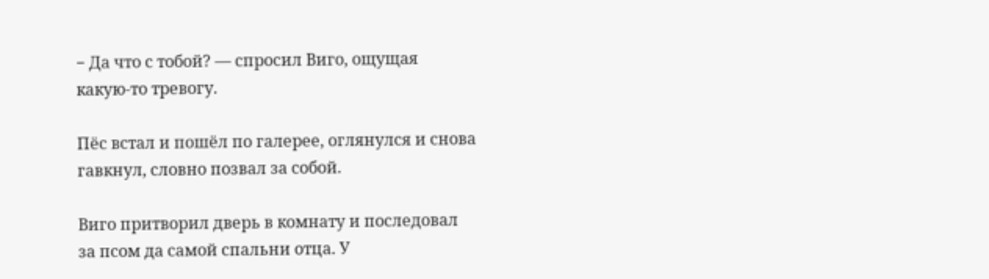− Да что с тобой? — спросил Виго, ощущая какую-то тревогу.

Пёс встал и пошёл по галерее, оглянулся и снова гавкнул, словно позвал за собой.

Виго притворил дверь в комнату и последовал за псом да самой спальни отца. У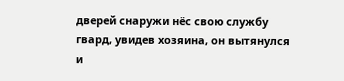дверей снаружи нёс свою службу гвард, увидев хозяина, он вытянулся и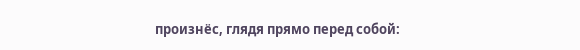произнёс, глядя прямо перед собой: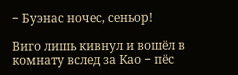− Буэнас ночес, сеньор!

Виго лишь кивнул и вошёл в комнату вслед за Као − пёс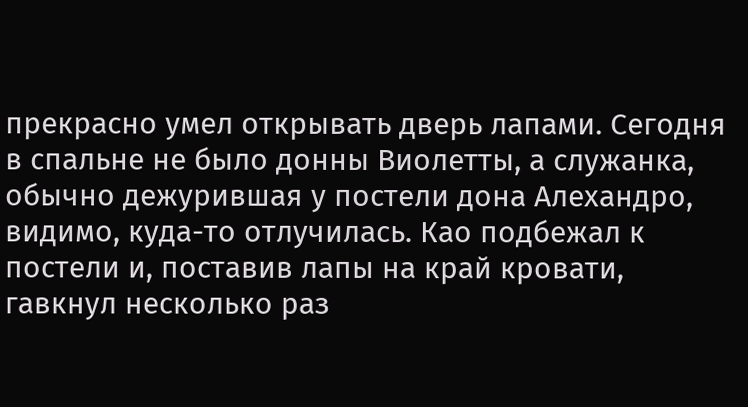прекрасно умел открывать дверь лапами. Сегодня в спальне не было донны Виолетты, а служанка, обычно дежурившая у постели дона Алехандро, видимо, куда-то отлучилась. Као подбежал к постели и, поставив лапы на край кровати, гавкнул несколько раз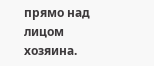прямо над лицом хозяина.